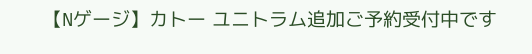【Nゲージ】カトー ユニトラム追加ご予約受付中です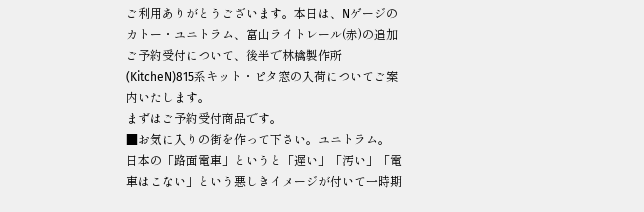ご利用ありがとうございます。本日は、Nゲージのカトー・ユニトラム、富山ライトレール(赤)の追加ご予約受付について、後半で林檎製作所(KitcheN)815系キット・ピタ窓の入荷についてご案内いたします。
まずはご予約受付商品です。
■お気に入りの街を作って下さい。ユニトラム。
日本の「路面電車」というと「遅い」「汚い」「電車はこない」という悪しきイメージが付いて一時期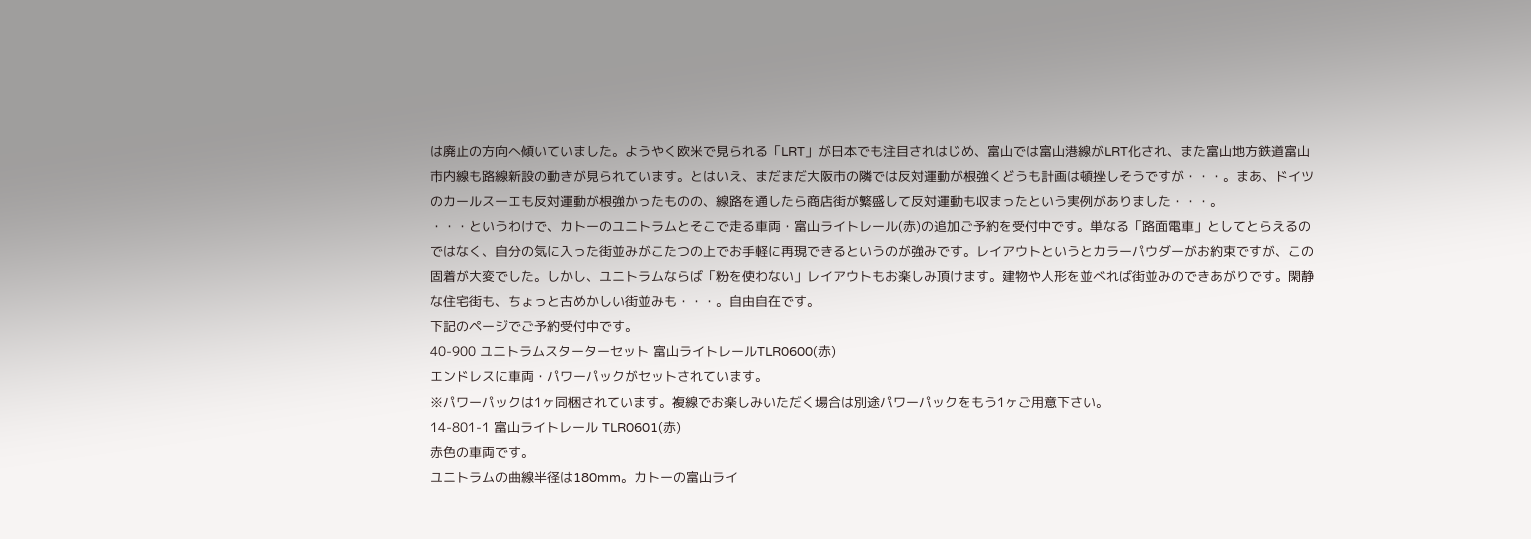は廃止の方向へ傾いていました。ようやく欧米で見られる「LRT」が日本でも注目されはじめ、富山では富山港線がLRT化され、また富山地方鉄道富山市内線も路線新設の動きが見られています。とはいえ、まだまだ大阪市の隣では反対運動が根強くどうも計画は頓挫しそうですが・・・。まあ、ドイツのカールスーエも反対運動が根強かったものの、線路を通したら商店街が繁盛して反対運動も収まったという実例がありました・・・。
・・・というわけで、カトーのユニトラムとそこで走る車両・富山ライトレール(赤)の追加ご予約を受付中です。単なる「路面電車」としてとらえるのではなく、自分の気に入った街並みがこたつの上でお手軽に再現できるというのが強みです。レイアウトというとカラーパウダーがお約束ですが、この固着が大変でした。しかし、ユニトラムならば「粉を使わない」レイアウトもお楽しみ頂けます。建物や人形を並べれば街並みのできあがりです。閑静な住宅街も、ちょっと古めかしい街並みも・・・。自由自在です。
下記のページでご予約受付中です。
40-900 ユニトラムスターターセット 富山ライトレールTLR0600(赤)
エンドレスに車両・パワーパックがセットされています。
※パワーパックは1ヶ同梱されています。複線でお楽しみいただく場合は別途パワーパックをもう1ヶご用意下さい。
14-801-1 富山ライトレール TLR0601(赤)
赤色の車両です。
ユニトラムの曲線半径は180mm。カトーの富山ライ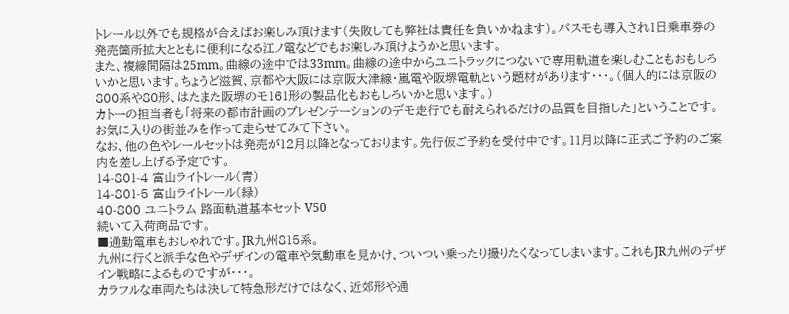トレール以外でも規格が合えばお楽しみ頂けます(失敗しても弊社は責任を負いかねます)。パスモも導入され1日乗車券の発売箇所拡大とともに便利になる江ノ電などでもお楽しみ頂けようかと思います。
また、複線間隔は25mm。曲線の途中では33mm。曲線の途中からユニトラックにつないで専用軌道を楽しむこともおもしろいかと思います。ちょうど滋賀、京都や大阪には京阪大津線・嵐電や阪堺電軌という題材があります・・・。(個人的には京阪の800系や80形、はたまた阪堺のモ161形の製品化もおもしろいかと思います。)
カトーの担当者も「将来の都市計画のプレゼンテーションのデモ走行でも耐えられるだけの品質を目指した」ということです。お気に入りの街並みを作って走らせてみて下さい。
なお、他の色やレールセットは発売が12月以降となっております。先行仮ご予約を受付中です。11月以降に正式ご予約のご案内を差し上げる予定です。
14-801-4 富山ライトレール(青)
14-801-5 富山ライトレール(緑)
40-800 ユニトラム 路面軌道基本セット V50
続いて入荷商品です。
■通勤電車もおしゃれです。JR九州815系。
九州に行くと派手な色やデザインの電車や気動車を見かけ、ついつい乗ったり撮りたくなってしまいます。これもJR九州のデザイン戦略によるものですが・・・。
カラフルな車両たちは決して特急形だけではなく、近郊形や通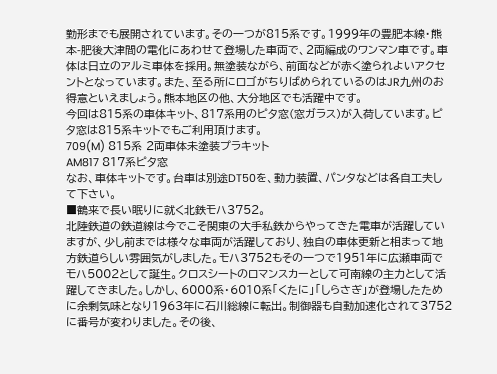勤形までも展開されています。その一つが815系です。1999年の豊肥本線・熊本-肥後大津間の電化にあわせて登場した車両で、2両編成のワンマン車です。車体は日立のアルミ車体を採用。無塗装ながら、前面などが赤く塗られよいアクセントとなっています。また、至る所にロゴがちりばめられているのはJR九州のお得意といえましょう。熊本地区の他、大分地区でも活躍中です。
今回は815系の車体キット、817系用のピタ窓(窓ガラス)が入荷しています。ピタ窓は815系キットでもご利用頂けます。
709(M) 815系 2両車体未塗装プラキット
AM817 817系ピタ窓
なお、車体キットです。台車は別途DT50を、動力装置、パンタなどは各自工夫して下さい。
■鶴来で長い眠りに就く北鉄モハ3752。
北陸鉄道の鉄道線は今でこそ関東の大手私鉄からやってきた電車が活躍していますが、少し前までは様々な車両が活躍しており、独自の車体更新と相まって地方鉄道らしい雰囲気がしました。モハ3752もその一つで1951年に広瀬車両でモハ5002として誕生。クロスシートのロマンスカーとして可南線の主力として活躍してきました。しかし、6000系・6010系「くたに」「しらさぎ」が登場したために余剰気味となり1963年に石川総線に転出。制御器も自動加速化されて3752に番号が変わりました。その後、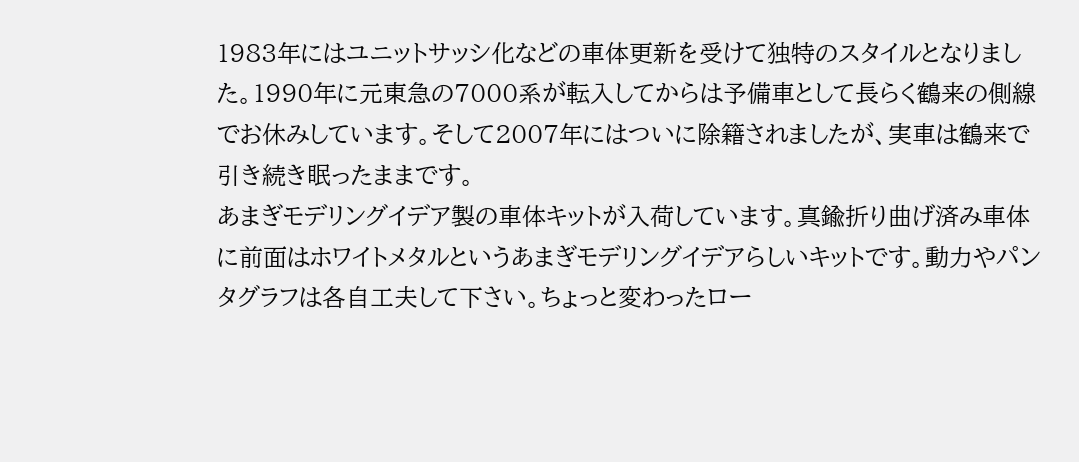1983年にはユニットサッシ化などの車体更新を受けて独特のスタイルとなりました。1990年に元東急の7000系が転入してからは予備車として長らく鶴来の側線でお休みしています。そして2007年にはついに除籍されましたが、実車は鶴来で引き続き眠ったままです。
あまぎモデリングイデア製の車体キットが入荷しています。真鍮折り曲げ済み車体に前面はホワイトメタルというあまぎモデリングイデアらしいキットです。動力やパンタグラフは各自工夫して下さい。ちょっと変わったロー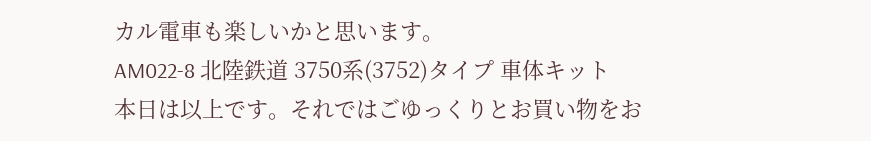カル電車も楽しいかと思います。
AM022-8 北陸鉄道 3750系(3752)タイプ 車体キット
本日は以上です。それではごゆっくりとお買い物をお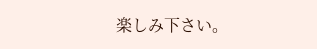楽しみ下さい。